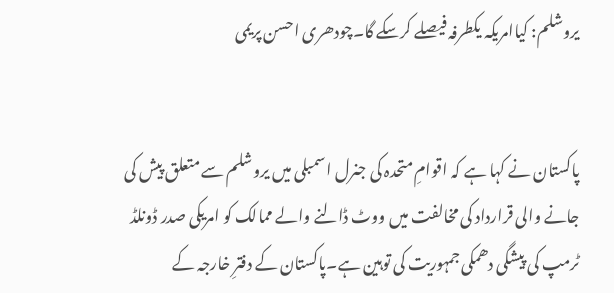یروشلم: کیاامریکہ یکطرفہ فیصلے کرسکے گا۔چودھری احسن پریمی


پاکستان نے کہا ہے کہ اقوامِ متحدہ کی جنرل اسمبلی میں یروشلم سے متعلق پیش کی جانے والی قرارداد کی مخالفت میں ووٹ ڈالنے والے ممالک کو امریکی صدر ڈونلڈ ٹرمپ کی پیشگی دھمکی جمہوریت کی توہین ہے۔پاکستان کے دفترِ خارجہ کے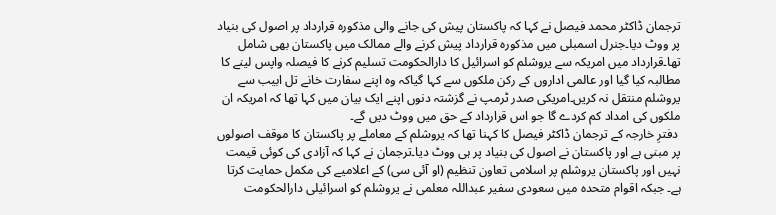ترجمان ڈاکٹر محمد فیصل نے کہا کہ پاکستان پیش کی جانے والی مذکورہ قرارداد پر اصول کی بنیاد پر ووٹ دیا۔جنرل اسمبلی میں مذکورہ قرارداد پیش کرنے والے ممالک میں پاکستان بھی شامل تھا۔قرارداد میں امریکہ سے یروشلم کو اسرائیل کا دارالحکومت تسلیم کرنے کا فیصلہ واپس لینے کا مطالبہ کیا گیا اور عالمی اداروں کے رکن ملکوں سے کہا گیاکہ وہ اپنے سفارت خانے تل ابیب سے یروشلم منتقل نہ کریں۔امریکی صدر ٹرمپ نے گزشتہ دنوں اپنے ایک بیان میں کہا تھا کہ امریکہ ان ملکوں کی امداد کم کردے گا جو اس قرارداد کے حق میں ووٹ دیں گے۔
 دفترِ خارجہ کے ترجمان ڈاکٹر فیصل کا کہنا تھا کہ یروشلم کے معاملے پر پاکستان کا موقف اصولوں پر مبنی ہے اور پاکستان نے اصول کی بنیاد پر ہی ووٹ دیا۔ترجمان نے کہا کہ آزادی کی کوئی قیمت نہیں اور پاکستان یروشلم پر اسلامی تعاون تنظیم (او آئی سی) کے اعلامیے کی مکمل حمایت کرتا ہے۔ جبکہ اقوام متحدہ میں سعودی سفیر عبداللہ معلمی نے یروشلم کو اسرائیلی دارالحکومت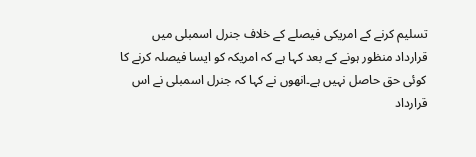تسلیم کرنے کے امریکی فیصلے کے خلاف جنرل اسمبلی میں قرارداد منظور ہونے کے بعد کہا ہے کہ امریکہ کو ایسا فیصلہ کرنے کا کوئی حق حاصل نہیں ہے۔انھوں نے کہا کہ جنرل اسمبلی نے اس قرارداد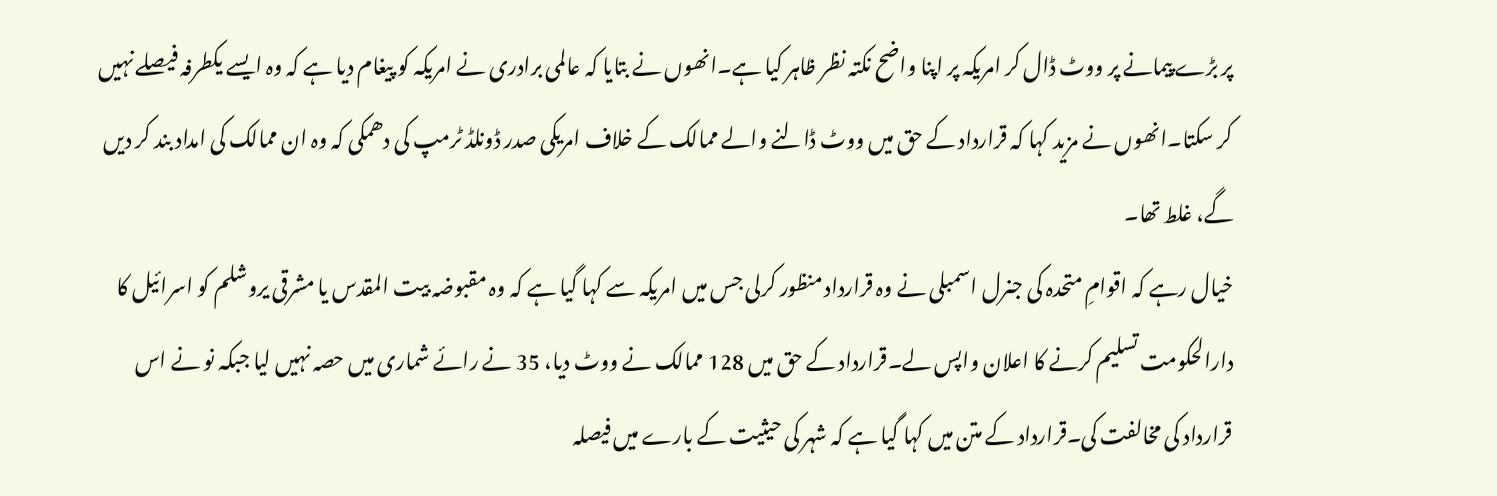پر بڑے پیمانے پر ووٹ ڈال کر امریکہ پر اپنا واضح نکتہ نظر ظاہر کیا ہے۔انھوں نے بتایا کہ عالمی برادری نے امریکہ کو پیغام دیا ہے کہ وہ ایسے یکطرفہ فیصلے نہیں کر سکتا۔انھوں نے مزید کہا کہ قرارداد کے حق میں ووٹ ڈالنے والے ممالک کے خلاف امریکی صدر ڈونلڈ ٹرمپ کی دھمکی کہ وہ ان ممالک کی امداد بند کر دیں گے، غلط تھا۔
خیال رہے کہ اقوامِ متحدہ کی جنرل اسمبلی نے وہ قرارداد منظور کرلی جس میں امریکہ سے کہا گیا ہے کہ وہ مقبوضہ بیت المقدس یا مشرقی یروشلم کو اسرائیل کا دارالحکومت تسلیم کرنے کا اعلان واپس لے۔قرارداد کے حق میں 128 ممالک نے ووٹ دیا، 35 نے رائے شماری میں حصہ نہیں لیا جبکہ نو نے اس قرارداد کی مخالفت کی۔قرارداد کے متن میں کہا گیا ہے کہ شہر کی حیثیت کے بارے میں فیصلہ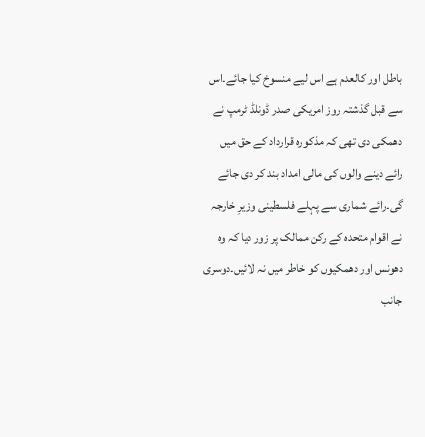باطل اور کالعدم ہے اس لیے منسوخ کیا جائے۔اس سے قبل گذشتہ روز امریکی صدر ڈونلڈ ٹرمپ نے دھمکی دی تھی کہ مذکورہ قرارداد کے حق میں رائے دینے والوں کی مالی امداد بند کر دی جائے گی۔رائے شماری سے پہلے فلسطینی وزیرِ خارجہ نے اقوام متحدہ کے رکن ممالک پر زور دیا کہ وہ دھونس اور دھمکیوں کو خاطر میں نہ لائیں۔دوسری جانب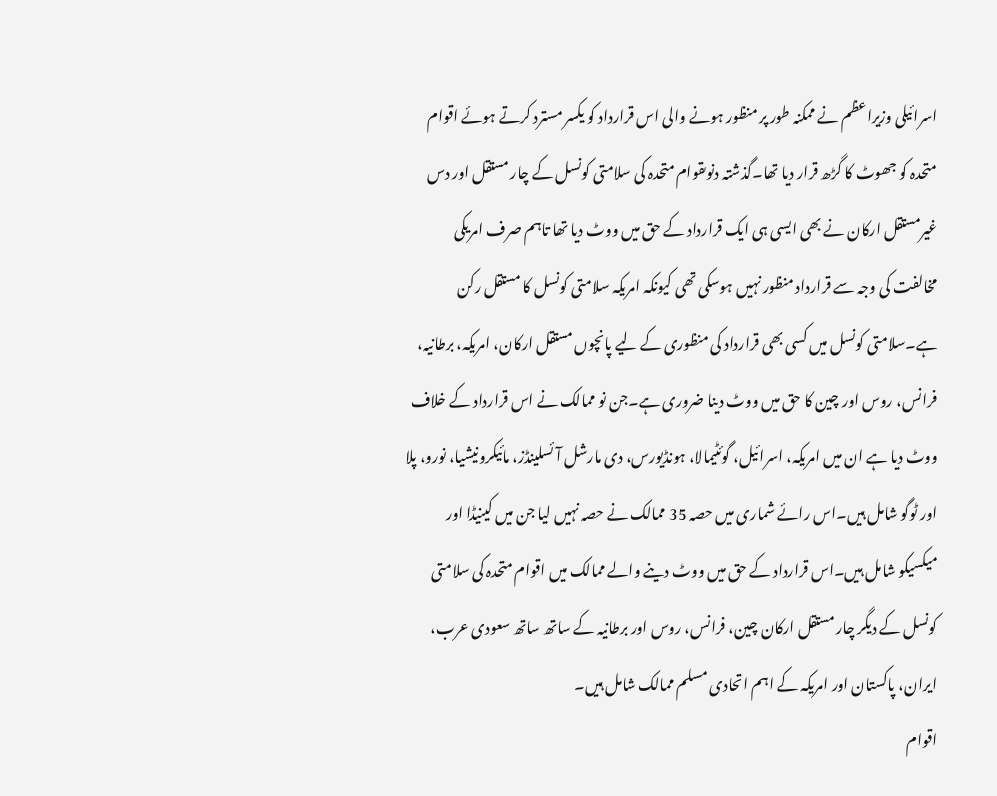اسرائیلی وزیراعظم نے ممکنہ طور پر منظور ہونے والی اس قرارداد کو یکسر مسترد کرتے ہوئے اقوام متحدہ کو جھوٹ کا گڑھ قرار دیا تھا۔گذشتہ دنوںقوام متحدہ کی سلامتی کونسل کے چار مستقل اور دس غیرمستقل ارکان نے بھی ایسی ہی ایک قرارداد کے حق میں ووٹ دیا تھا تاہم صرف امریکی مخالفت کی وجہ سے قرارداد منظور نہیں ہوسکی تھی کیونکہ امریکہ سلامتی کونسل کا مستقل رکن ہے۔سلامتی کونسل میں کسی بھی قرارداد کی منظوری کے لیے پانچوں مستقل ارکان، امریکہ، برطانیہ، فرانس، روس اور چین کا حق میں ووٹ دینا ضروری ہے۔جن نو ممالک نے اس قرارداد کے خلاف ووٹ دیا ہے ان میں امریکہ، اسرائیل، گوئٹیمالا، ہونڈیورس، دی مارشل آئسلینڈز، مائیکرونیشیا، نورو، پلا اور ٹوگو شامل ہیں۔اس رائے شماری میں حصہ 35 ممالک نے حصہ نہیں لیا جن میں کینیڈا اور میکسیکو شامل ہیں۔اس قرارداد کے حق میں ووٹ دینے والے ممالک میں اقوام متحدہ کی سلامتی کونسل کے دیگر چار مستقل ارکان چین، فرانس، روس اور برطانیہ کے ساتھ ساتھ سعودی عرب، ایران، پاکستان اور امریکہ کے اہم اتحادی مسلم ممالک شامل ہیں۔
اقوام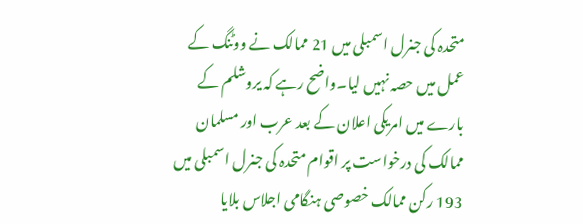متحدہ کی جنرل اسمبلی میں 21 ممالک نے ووٹنگ کے عمل میں حصہ نہیں لیا۔واضح رہے کہ یروشلم کے بارے میں امریکی اعلان کے بعد عرب اور مسلمان ممالک کی درخواست پر اقوام متحدہ کی جنرل اسمبلی میں 193 رکن ممالک خصوصی ہنگامی اجلاس بلایا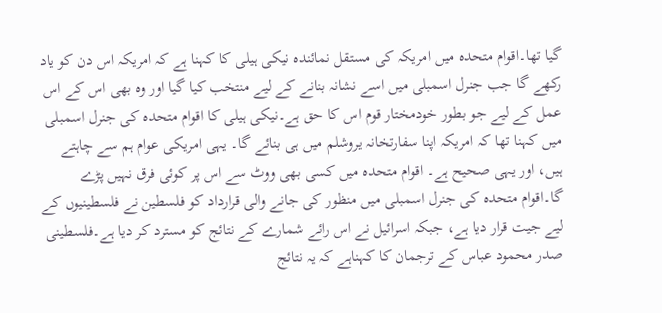گیا تھا۔اقوام متحدہ میں امریکہ کی مستقل نمائندہ نیکی ہیلی کا کہنا ہے کہ امریکہ اس دن کو یاد رکھے گا جب جنرل اسمبلی میں اسے نشانہ بنانے کے لیے منتخب کیا گیا اور وہ بھی اس کے اس عمل کے لیے جو بطور خودمختار قوم اس کا حق ہے۔نیکی ہیلی کا اقوام متحدہ کی جنرل اسمبلی میں کہنا تھا کہ امریکہ اپنا سفارتخانہ یروشلم میں ہی بنائے گا۔ یہی امریکی عوام ہم سے چاہتے ہیں، اور یہی صحیح ہے۔ اقوام متحدہ میں کسی بھی ووٹ سے اس پر کوئی فرق نہیں پڑے گا۔اقوام متحدہ کی جنرل اسمبلی میں منظور کی جانے والی قرارداد کو فلسطین نے فلسطینیوں کے لیے جیت قرار دیا ہے، جبکہ اسرائیل نے اس رائے شمارے کے نتائج کو مسترد کر دیا ہے۔فلسطینی صدر محمود عباس کے ترجمان کا کہناہے کہ یہ نتائج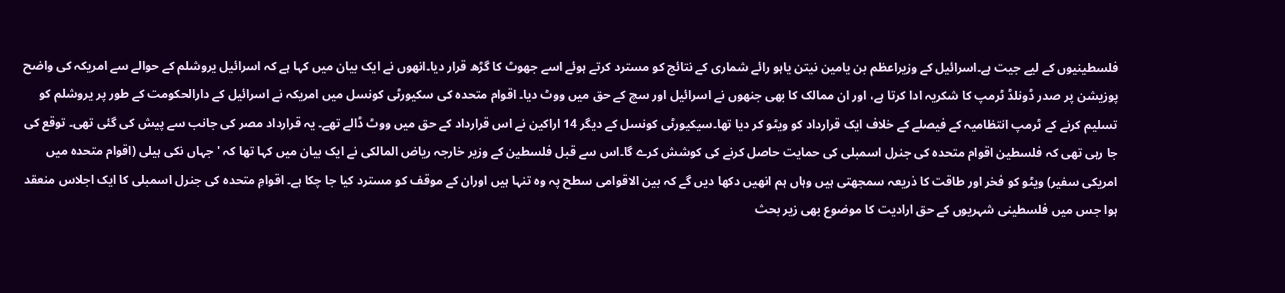فلسطینیوں کے لیے جیت ہے۔اسرائیل کے وزیراعظم بن یامین نیتن یاہو رائے شماری کے نتائج کو مسترد کرتے ہوئے اسے جھوٹ کا گڑھ قرار دیا۔انھوں نے ایک بیان میں کہا ہے کہ اسرائیل یروشلم کے حوالے سے امریکہ کی واضح پوزیشن پر صدر ڈونلڈ ٹرمپ کا شکریہ ادا کرتا ہے، اور ان ممالک کا بھی جنھوں نے اسرائیل اور سچ کے حق میں ووٹ دیا۔ اقوام متحدہ کی سکیورٹی کونسل میں امریکہ نے اسرائیل کے دارالحکومت کے طور پر یروشلم کو تسلیم کرنے کے ٹرمپ انتظامیہ کے فیصلے کے خلاف ایک قرارداد کو ویٹو کر دیا تھا۔سیکیورٹی کونسل کے دیگر 14 اراکین نے اس قرارداد کے حق میں ووٹ ڈالے تھے۔ یہ قرارداد مصر کی جانب سے پیش کی گئی تھی۔ توقع کی جا رہی تھی کہ فلسطین اقوام متحدہ کی جنرل اسمبلی کی حمایت حاصل کرنے کی کوشش کرے گا۔اس سے قبل فلسطین کے وزیر خارجہ ریاض المالکی نے ایک بیان میں کہا تھا کہ 'جہاں نکی ہیلی (اقوام متحدہ میں امریکی سفیر) ویٹو کو فخر اور طاقت کا ذریعہ سمجھتی ہیں وہاں ہم انھیں دکھا دیں گے کہ بین الاقوامی سطح پہ وہ تنہا ہیں اوران کے موقف کو مسترد کیا جا چکا ہے۔ اقوامِ متحدہ کی جنرل اسمبلی کا ایک اجلاس منعقد ہوا جس میں فلسطینی شہریوں کے حق ارادیت کا موضوع بھی زیر بحث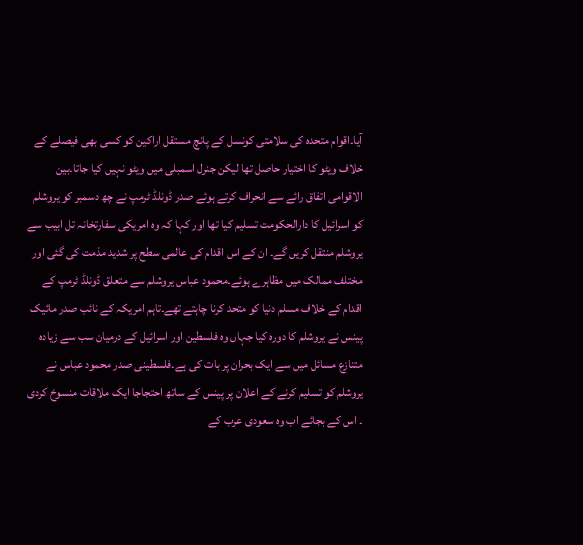آیا۔اقوام متحدہ کی سلامتی کونسل کے پانچ مستقل اراکین کو کسی بھی فیصلے کے خلاف ویٹو کا اختیار حاصل تھا لیکن جنرل اسمبلی میں ویٹو نہیں کیا جاتا۔بین الاقوامی اتفاق رائے سے انحراف کرتے ہوئے صدر ڈونلڈ ٹرمپ نے چھ دسمبر کو یروشلم کو اسرائیل کا دارالحکومت تسلیم کیا تھا اور کہا کہ وہ امریکی سفارتخانہ تل ابیب سے یروشلم منتقل کریں گے۔ ان کے اس اقدام کی عالمی سطح پر شدید مذمت کی گئی اور مختلف ممالک میں مظاہرے ہوئے۔محمود عباس یروشلم سے متعلق ڈونلڈ ٹرمپ کے اقدام کے خلاف مسلم دنیا کو متحد کرنا چاہتے تھے۔تاہم امریکہ کے نائب صدر مائیک پینس نے یروشلم کا دورہ کیا جہاں وہ فلسطین اور اسرائیل کے درمیان سب سے زیادہ متنازع مسائل میں سے ایک بحران پر بات کی ہے۔فلسطینی صدر محمود عباس نے یروشلم کو تسلیم کرنے کے اعلان پر پینس کے ساتھ احتجاجا ایک ملاقات منسوخ کردی ۔ اس کے بجائے اب وہ سعودی عرب کے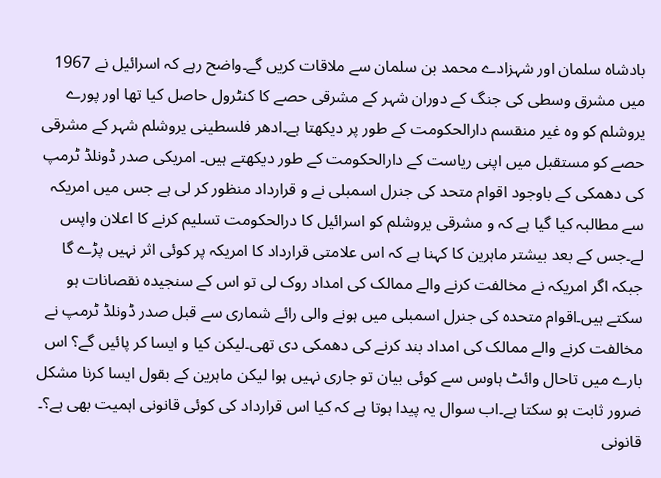بادشاہ سلمان اور شہزادے محمد بن سلمان سے ملاقات کریں گے۔واضح رہے کہ اسرائیل نے 1967 میں مشرق وسطی کی جنگ کے دوران شہر کے مشرقی حصے کا کنٹرول حاصل کیا تھا اور پورے یروشلم کو وہ غیر منقسم دارالحکومت کے طور پر دیکھتا ہے۔ادھر فلسطینی یروشلم شہر کے مشرقی حصے کو مستقبل میں اپنی ریاست کے دارالحکومت کے طور دیکھتے ہیں۔ امریکی صدر ڈونلڈ ٹرمپ کی دھمکی کے باوجود اقوام متحد کی جنرل اسمبلی نے و قرارداد منظور کر لی ہے جس میں امریکہ سے مطالبہ کیا گیا ہے کہ و مشرقی یروشلم کو اسرائیل کا درالحکومت تسلیم کرنے کا اعلان واپس لے۔جس کے بعد بیشتر ماہرین کا کہنا ہے کہ اس علامتی قرارداد کا امریکہ پر کوئی اثر نہیں پڑے گا جبکہ اگر امریکہ نے مخالفت کرنے والے ممالک کی امداد روک لی تو اس کے سنجیدہ نقصانات ہو سکتے ہیں۔اقوام متحدہ کی جنرل اسمبلی میں ہونے والی رائے شماری سے قبل صدر ڈونلڈ ٹرمپ نے مخالفت کرنے والے ممالک کی امداد بند کرنے کی دھمکی دی تھی۔لیکن کیا و ایسا کر پائیں گے؟ اس بارے میں تاحال وائٹ ہاوس سے کوئی بیان تو جاری نہیں ہوا لیکن ماہرین کے بقول ایسا کرنا مشکل ضرور ثابت ہو سکتا ہے۔اب سوال یہ پیدا ہوتا ہے کہ کیا اس قرارداد کی کوئی قانونی اہمیت بھی ہے؟۔ قانونی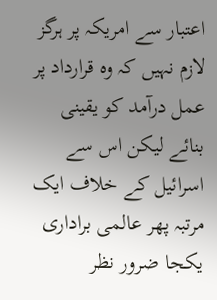اعتبار سے امریکہ پر ہرگز لازم نہیں کہ وہ قرارداد پر عمل درآمد کو یقینی بنائے لیکن اس سے اسرائیل کے خلاف ایک مرتبہ پھر عالمی براداری یکجا ضرور نظر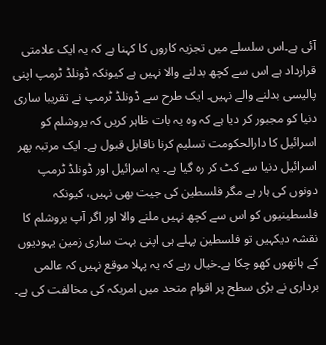آئی ہے۔اس سلسلے میں تجزیہ کاروں کا کہنا ہے کہ یہ ایک علامتی قرارداد ہے اس سے کچھ بدلنے والا نہیں ہے کیونکہ ڈونلڈ ٹرمپ اپنی پالیسی بدلنے والے نہیں۔ ایک طرح سے ڈونلڈ ٹرمپ نے تقریبا ساری دنیا کو مجبور کر دیا ہے کہ وہ یہ بات ظاہر کریں کہ یروشلم کو اسرائیل کا دارالحکومت تسلیم کرنا ناقابل قبول ہے۔ ایک مرتبہ پھر اسرائیل دنیا سے کٹ کر رہ گیا ہے۔ یہ اسرائیل اور ڈونلڈ ٹرمپ دونوں کی ہار ہے مگر فلسطین کی جیت بھی نہیں، کیونکہ فلسطینیوں کو اس سے کچھ نہیں ملنے والا اور اگر آپ یروشلم کا نقشہ دیکہیں تو فلسطین پہلے ہی اپنی بہت ساری زمین یہودیوں کے ہاتھوں کھو چکا ہے۔خیال رہے کہ یہ پہلا موقع نہیں کہ عالمی برداری نے بڑی سطح پر اقوام متحد میں امریکہ کی مخالفت کی ہے۔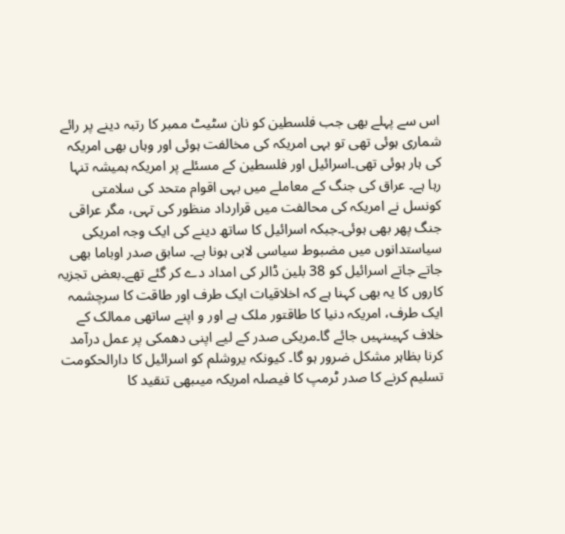اس سے پہلے بھی جب فلسطین کو نان سٹیٹ ممبر کا رتبہ دینے پر رائے شماری ہوئی تھی تو بہی امریکہ کی مخالفت ہوئی اور وہاں بھی امریکہ کی ہار ہوئی تھی۔اسرائیل اور فلسطین کے مسئلے پر امریکہ ہمیشہ تنہا رہا ہے۔ عراق کی جنگ کے معاملے میں بہی اقوام متحد کی سلامتی کونسل نے امریکہ کی محالفت میں قرارداد منظور کی تہی، مگر عراقی جنگ پھر بھی ہوئی۔جبکہ اسرائیل کا ساتھ دینے کی ایک وجہ امریکی سیاستدانوں میں مضبوط سیاسی لابی ہونا ہے۔ سابق صدر اوباما بھی جاتے جاتے اسرائیل کو 38 بلین ڈالر کی امداد دے کر گئے تھے۔بعض تجزیہ کاروں کا یہ بھی کہنا ہے کہ اخلاقیات ایک طرف اور طاقت کا سرچشمہ ایک طرف، امریکہ دنیا کا طاقتور ملک ہے اور و اپنے ساتھی ممالک کے خلاف کہیںنہیں جائے گا۔مریکی صدر کے لیے اپنی دھمکی پر عمل درآمد کرنا بظاہر مشکل ضرور ہو گا۔ کیونکہ یروشلم کو اسرائیل کا دارالحکومت تسلیم کرنے کا صدر ٹرمپ کا فیصلہ امریکہ میںبھی تنقید کا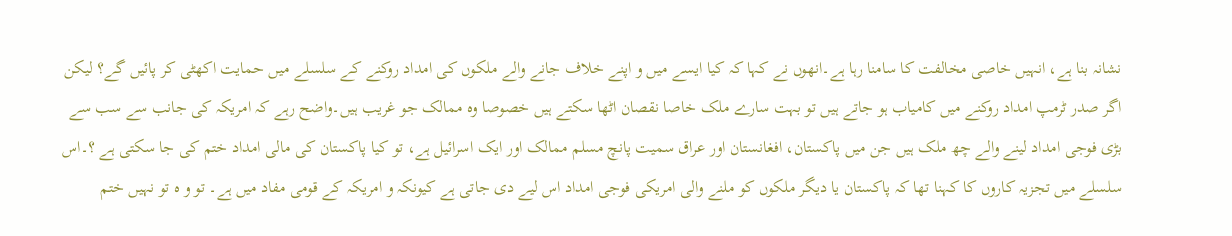نشانہ بنا ہے، انہیں خاصی مخالفت کا سامنا رہا ہے۔انھوں نے کہا کہ کیا ایسے میں و اپنے خلاف جانے والے ملکوں کی امداد روکنے کے سلسلے میں حمایت اکھٹی کر پائیں گے؟ لیکن اگر صدر ٹرمپ امداد روکنے میں کامیاب ہو جاتے ہیں تو بہت سارے ملک خاصا نقصان اٹھا سکتے ہیں خصوصا وہ ممالک جو غریب ہیں۔واضح رہے کہ امریکہ کی جانب سے سب سے بڑی فوجی امداد لینے والے چھ ملک ہیں جن میں پاکستان، افغانستان اور عراق سمیت پانچ مسلم ممالک اور ایک اسرائیل ہے، تو کیا پاکستان کی مالی امداد ختم کی جا سکتی ہے ؟۔اس سلسلے میں تجزیہ کاروں کا کہنا تھا کہ پاکستان یا دیگر ملکوں کو ملنے والی امریکی فوجی امداد اس لیے دی جاتی ہے کیونکہ و امریکہ کے قومی مفاد میں ہے۔ تو و ہ تو نہیں ختم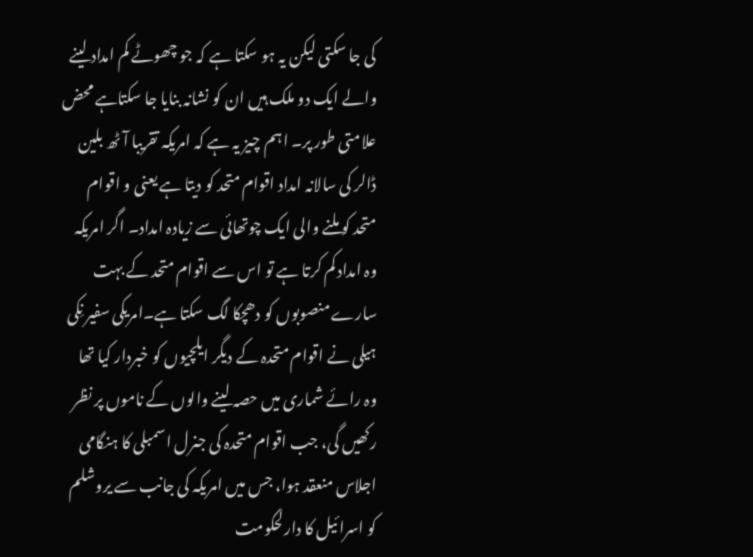کی جا سکتی لیکن یہ ہو سکتا ہے کہ جو چھوٹے کم امداد لینے والے ایک دو ملک ہیں ان کو نشانہ بنایا جا سکتاہے محض علامتی طور پر۔ اہم چیز یہ ہے کہ امریکہ تقریبا آٹھ بلین ڈالر کی سالانہ امداد اقوام متحد کو دیتا ہے یعنی و اقوام متحد کو ملنے والی ایک چوتھائی سے زیادہ امداد۔ اگر امریکہ وہ امداد کم کرتا ہے تو اس سے اقوام متحد کے بہت سارے منصوبوں کو دھچکا لگ سکتا ہے۔امریکی سفیر نِکی ہیلی نے اقوام متحدہ کے دیگر ایلچیوں کو خبردار کیا تھا وہ رائے شماری میں حصہ لینے والوں کے ناموں پر نظر رکھیں گی، جب اقوام متحدہ کی جنرل اسمبلی کا ہنگامی اجلاس منعقد ہوا، جس میں امریکہ کی جانب سے یروشلم کو اسرائیل کا دارلحکومت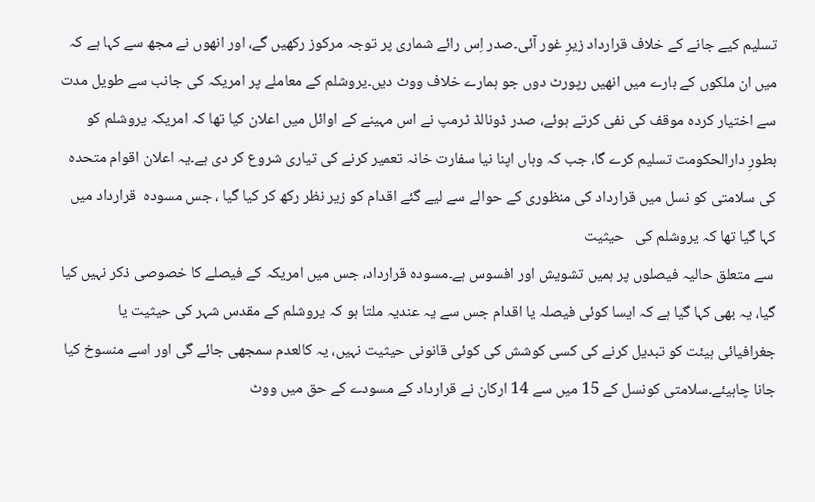تسلیم کیے جانے کے خلاف قرارداد زیرِ غور آئی۔صدر اِس رائے شماری پر توجہ مرکوز رکھیں گے، اور انھوں نے مجھ سے کہا ہے کہ میں ان ملکوں کے بارے میں انھیں رپورٹ دوں جو ہمارے خلاف ووٹ دیں۔یروشلم کے معاملے پر امریکہ کی جانب سے طویل مدت سے اختیار کردہ موقف کی نفی کرتے ہوئے، صدر ڈونالڈ ٹرمپ نے اس مہینے کے اوائل میں اعلان کیا تھا کہ امریکہ یروشلم کو بطورِ دارالحکومت تسلیم کرے گا، جب کہ وہاں اپنا نیا سفارت خانہ تعمیر کرنے کی تیاری شروع کر دی ہے۔یہ اعلان اقوام متحدہ کی سلامتی کو نسل میں قرارداد کی منظوری کے حوالے سے لیے گئے اقدام کو زیر نظر رکھ کر کیا گیا ، جس مسودہ  قرارداد میں کہا گیا تھا کہ یروشلم کی   حیثیت
 سے متعلق حالیہ فیصلوں پر ہمیں تشویش اور افسوس ہے۔مسودہ قرارداد، جس میں امریکہ کے فیصلے کا خصوصی ذکر نہیں کیا گیا، یہ بھی کہا گیا ہے کہ ایسا کوئی فیصلہ یا اقدام جس سے یہ عندیہ ملتا ہو کہ یروشلم کے مقدس شہر کی حیثیت یا جغرافیائی ہیئت کو تبدیل کرنے کی کسی کوشش کی کوئی قانونی حیثیت نہیں، یہ کالعدم سمجھی جائے گی اور اسے منسوخ کیا جانا چاہیئے۔سلامتی کونسل کے 15 میں سے 14 ارکان نے قرارداد کے مسودے کے حق میں ووٹ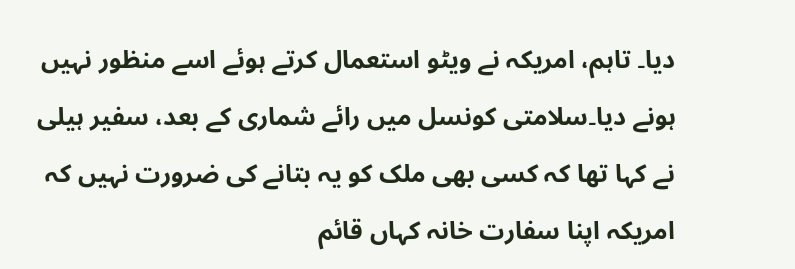دیا۔ تاہم، امریکہ نے ویٹو استعمال کرتے ہوئے اسے منظور نہیں ہونے دیا۔سلامتی کونسل میں رائے شماری کے بعد، سفیر ہیلی نے کہا تھا کہ کسی بھی ملک کو یہ بتانے کی ضرورت نہیں کہ امریکہ اپنا سفارت خانہ کہاں قائم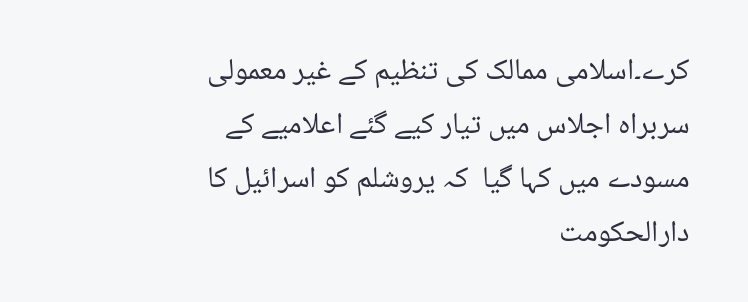کرے۔اسلامی ممالک کی تنظیم کے غیر معمولی سربراہ اجلاس میں تیار کیے گئے اعلامیے کے مسودے میں کہا گیا  کہ یروشلم کو اسرائیل کا دارالحکومت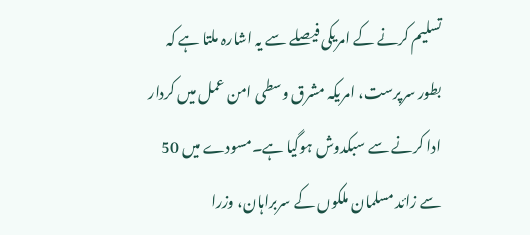تسلیم کرنے کے امریکی فیصلے سے یہ اشارہ ملتا ہے کہ بطور سرپرست، امریکہ مشرق وسطی امن عمل میں کردار ادا کرنے سے سبکدوش ہوگیا ہے۔مسودے میں 50 سے زائد مسلمان ملکوں کے سربراہان، وزرا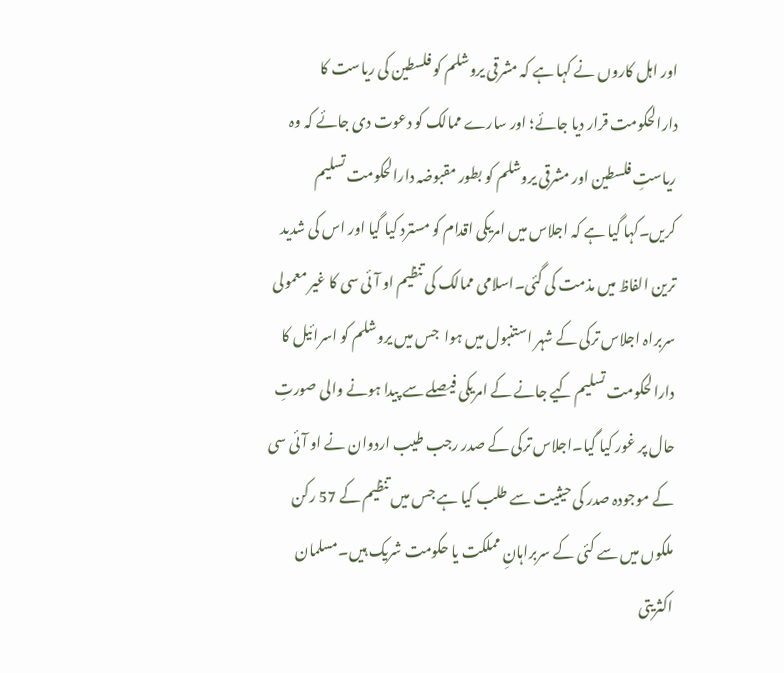اور اہل کاروں نے کہا ہے کہ مشرقی یروشلم کو فلسطین کی ریاست کا دارالحکومت قرار دیا جائے؛ اور سارے ممالک کو دعوت دی جائے کہ وہ ریاستِ فلسطین اور مشرقی یروشلم کو بطور مقبوضہ دارالحکومت تسلیم کریں۔کہا گیا ہے کہ اجلاس میں امریکی اقدام کو مسترد کیا گیا اور اس کی شدید ترین الفاظ میں مذمت کی گئی۔اسلامی ممالک کی تنظیم او آئی سی کا غیر معمولی سربراہ اجلاس ترکی کے شہر استنبول میں ہوا  جس میں یروشلم کو اسرائیل کا دارالحکومت تسلیم کیے جانے کے امریکی فیصلے سے پیدا ہونے والی صورتِ حال پر غور کیا گیا۔اجلاس ترکی کے صدر رجب طیب اردوان نے او آئی سی کے موجودہ صدر کی حیثیت سے طلب کیا ہے جس میں تنظیم کے 57 رکن ملکوں میں سے کئی کے سربراہانِ مملکت یا حکومت شریک ہیں۔مسلمان اکثریتی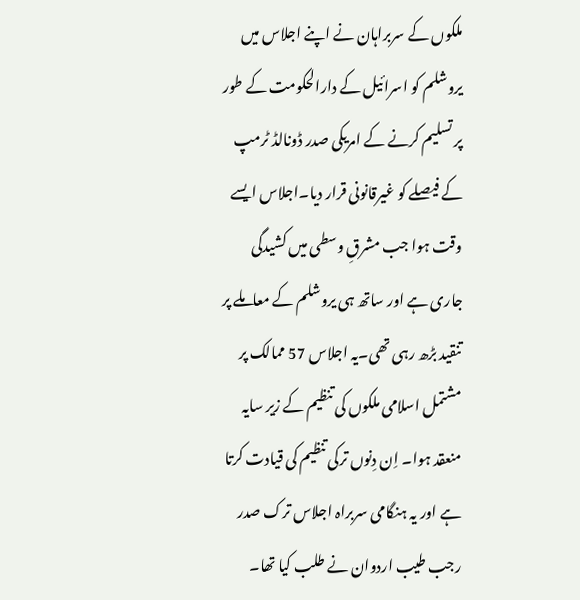ملکوں کے سربراہان نے اپنے اجلاس میں یروشلم کو اسرائیل کے دارالحکومت کے طور پر تسلیم کرنے کے امریکی صدر ڈونالڈ ٹرمپ کے فیصلے کو غیرقانونی قرار دیا۔اجلاس ایسے وقت ہوا جب مشرقِ وسطی میں کشیدگی جاری ہے اور ساتھ ہی یروشلم کے معاملے پر تنقید بڑھ رہی تھی۔یہ اجلاس 57 ممالک پر مشتمل اسلامی ملکوں کی تنظیم کے زیر سایہ منعقد ہوا۔ اِن دِنوں ترکی تنظیم کی قیادت کرتا ہے اور یہ ہنگامی سربراہ اجلاس ترک صدر رجب طیب اردوان نے طلب کیا تھا۔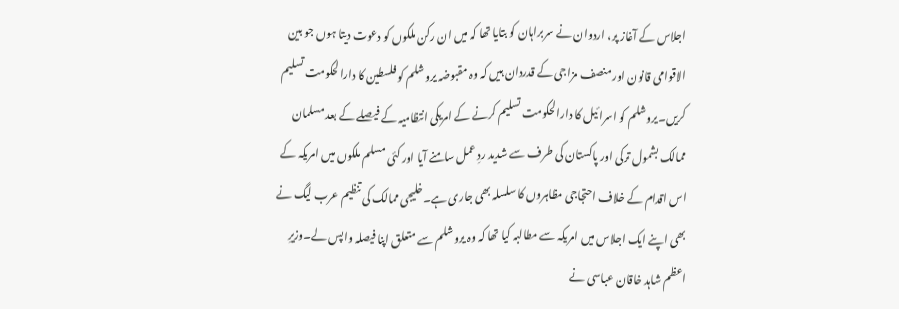اجلاس کے آغاز پر، اردوان نے سربراہان کو بتایا تھا کہ میں ان رکن ملکوں کو دعوت دیتا ہوں جو بین الاقوامی قانون اور منصف مزاجی کے قدردان ہیں کہ وہ مقبوضہ یروشلم کو فلسطین کا دارالحکومت تسلیم کریں۔یروشلم کو اسرائیل کا دارالحکومت تسلیم کرنے کے امریکی انتظامیہ کے فیصلے کے بعد مسلمان ممالک بشمول ترکی اور پاکستان کی طرف سے شدید ردِ عمل سامنے آیا اور کئی مسلم ملکوں میں امریکہ کے اس اقدام کے خلاف احتجاجی مظاہروں کا سلسلہ بھی جاری ہے۔خلیجی ممالک کی تنظیم عرب لیگ نے بھی اپنے ایک اجلاس میں امریکہ سے مطالبہ کیا تھا کہ وہ یروشلم سے متعلق اپنا فیصلہ واپس لے۔وزیرِ اعظم شاہد خاقان عباسی نے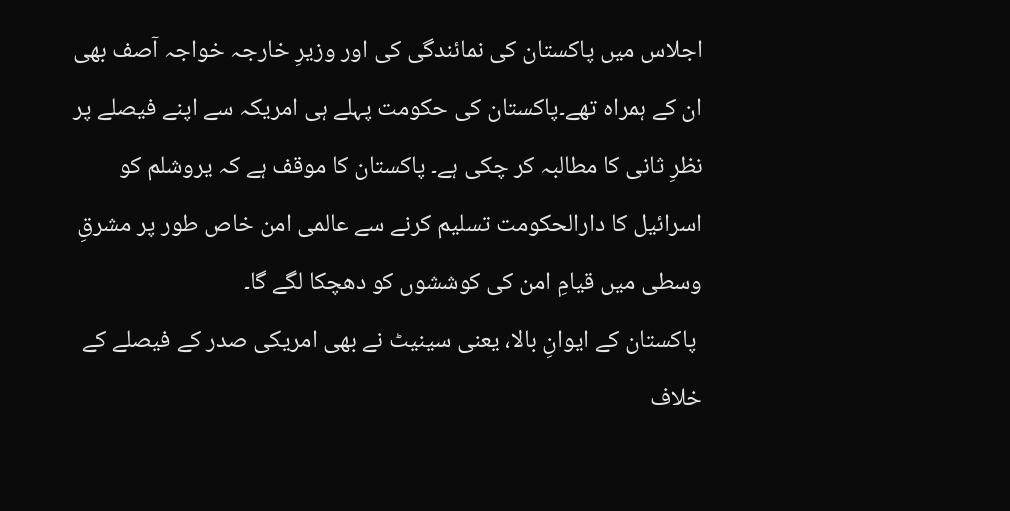اجلاس میں پاکستان کی نمائندگی کی اور وزیرِ خارجہ خواجہ آصف بھی ان کے ہمراہ تھے۔پاکستان کی حکومت پہلے ہی امریکہ سے اپنے فیصلے پر نظرِ ثانی کا مطالبہ کر چکی ہے۔ پاکستان کا موقف ہے کہ یروشلم کو اسرائیل کا دارالحکومت تسلیم کرنے سے عالمی امن خاص طور پر مشرقِ وسطی میں قیامِ امن کی کوششوں کو دھچکا لگے گا۔
 پاکستان کے ایوانِ بالا، یعنی سینیٹ نے بھی امریکی صدر کے فیصلے کے خلاف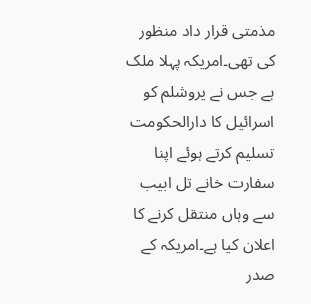مذمتی قرار داد منظور کی تھی۔امریکہ پہلا ملک ہے جس نے یروشلم کو اسرائیل کا دارالحکومت تسلیم کرتے ہوئے اپنا سفارت خانے تل ابیب سے وہاں منتقل کرنے کا اعلان کیا ہے۔امریکہ کے صدر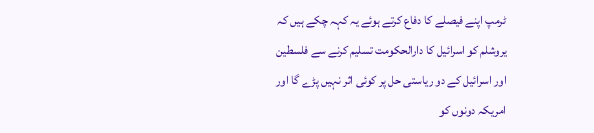ٹرمپ اپنے فیصلے کا دفاع کرتے ہوئے یہ کہہ چکے ہیں کہ یروشلم کو اسرائیل کا دارالحکومت تسلیم کرنے سے فلسطین اور اسرائیل کے دو ریاستی حل پر کوئی اثر نہیں پڑے گا اور امریکہ دونوں کو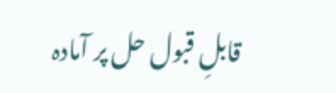قابلِ قبول حل پر آمادہ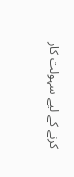کرنے کے لیے سہولت کار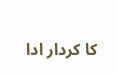کا کردار ادا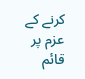کرنے کے عزم پر قائم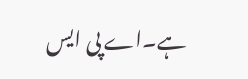ہے۔اے پی ایس